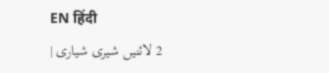EN हिंदी
2 لائنیں شیری شیاری |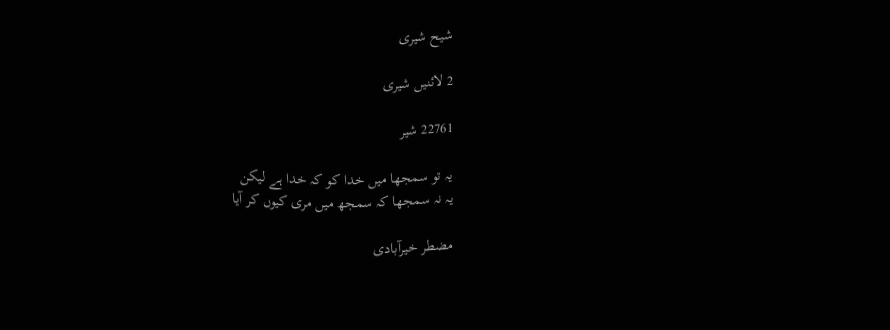شیح شیری

2 لائنیں شیری

22761 شیر

یہ تو سمجھا میں خدا کو کہ خدا ہے لیکن
یہ نہ سمجھا کہ سمجھ میں مری کیوں کر آیا

مضطر خیرآبادی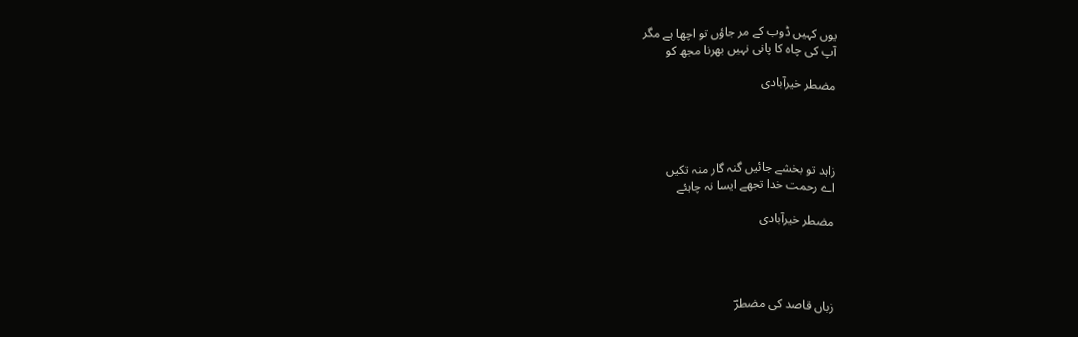یوں کہیں ڈوب کے مر جاؤں تو اچھا ہے مگر
آپ کی چاہ کا پانی نہیں بھرنا مجھ کو

مضطر خیرآبادی




زاہد تو بخشے جائیں گنہ گار منہ تکیں
اے رحمت خدا تجھے ایسا نہ چاہئے

مضطر خیرآبادی




زباں قاصد کی مضطرؔ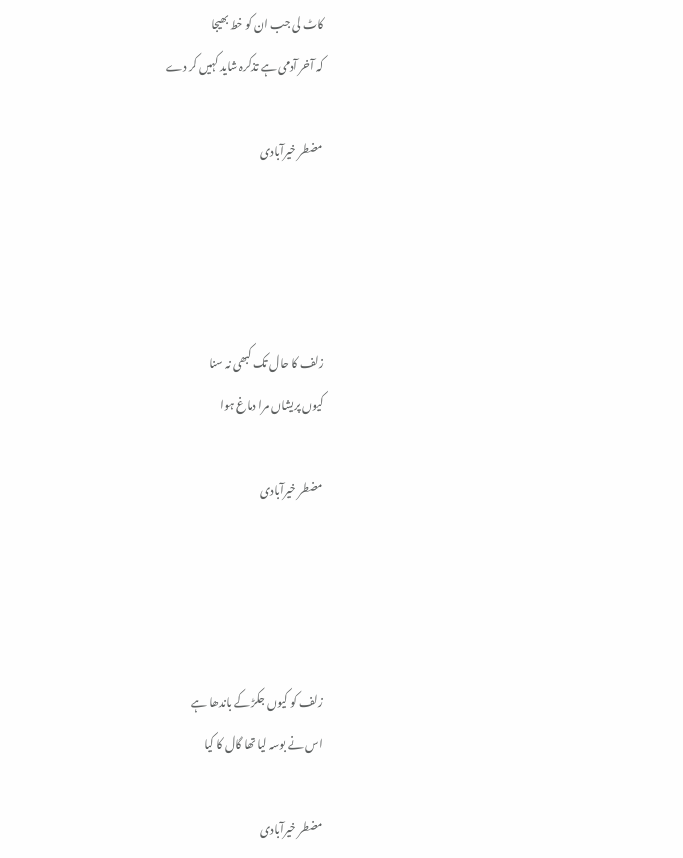کاٹ لی جب ان کو خط بھیجا
کہ آخر آدمی ہے تذکرہ شاید کہیں کر دے

مضطر خیرآبادی




زلف کا حال تک کبھی نہ سنا
کیوں پریشاں مرا دماغ ہوا

مضطر خیرآبادی




زلف کو کیوں جکڑ کے باندھا ہے
اس نے بوسہ لیا تھا گال کا کیا

مضطر خیرآبادی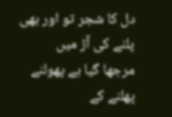دل کا شجر تو اور بھی پلنے کی آڑ میں
مرجھا گیا ہے پھولنے پھلنے کے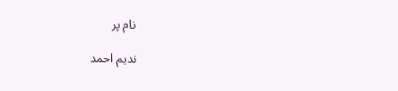نام پر

ندیم احمد